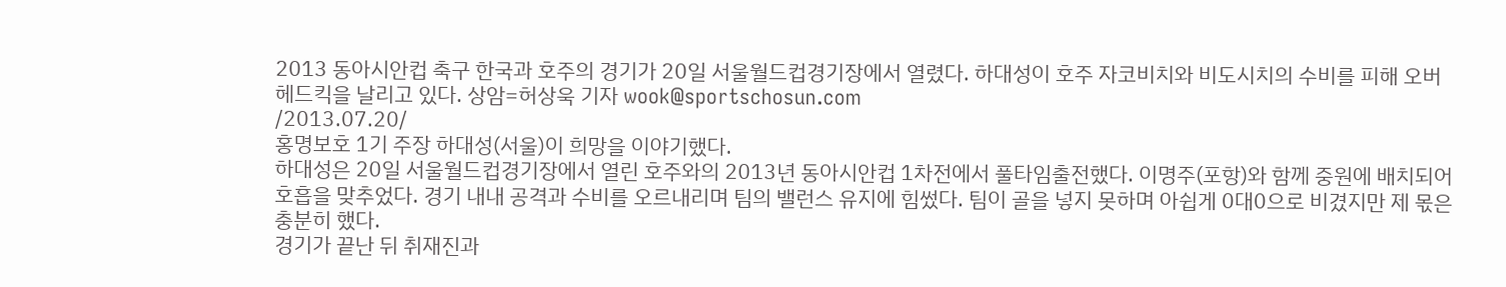2013 동아시안컵 축구 한국과 호주의 경기가 20일 서울월드컵경기장에서 열렸다. 하대성이 호주 자코비치와 비도시치의 수비를 피해 오버헤드킥을 날리고 있다. 상암=허상욱 기자 wook@sportschosun.com
/2013.07.20/
홍명보호 1기 주장 하대성(서울)이 희망을 이야기했다.
하대성은 20일 서울월드컵경기장에서 열린 호주와의 2013년 동아시안컵 1차전에서 풀타임출전했다. 이명주(포항)와 함께 중원에 배치되어 호흡을 맞추었다. 경기 내내 공격과 수비를 오르내리며 팀의 밸런스 유지에 힘썼다. 팀이 골을 넣지 못하며 아쉽게 0대0으로 비겼지만 제 몫은 충분히 했다.
경기가 끝난 뒤 취재진과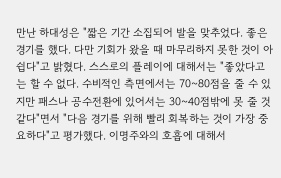만난 하대성은 "짧은 기간 소집되어 발을 맞추었다. 좋은 경기를 했다. 다만 기회가 왔을 때 마무리하지 못한 것이 아쉽다"고 밝혔다. 스스로의 플레이에 대해서는 "좋았다고는 할 수 없다. 수비적인 측면에서는 70~80점을 줄 수 있지만 패스나 공수전환에 있어서는 30~40점밖에 못 줄 것 같다"면서 "다음 경기를 위해 빨리 회복하는 것이 가장 중요하다"고 평가했다. 이명주와의 호흡에 대해서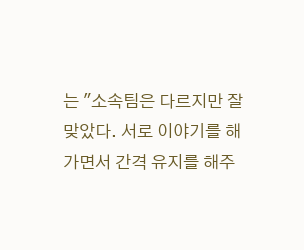는 "소속팀은 다르지만 잘 맞았다. 서로 이야기를 해가면서 간격 유지를 해주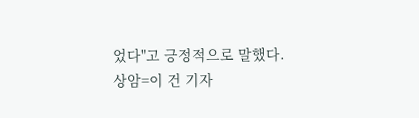었다"고 긍정적으로 말했다. 상암=이 건 기자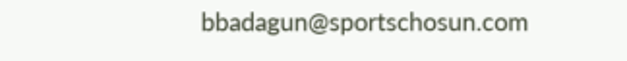bbadagun@sportschosun.com